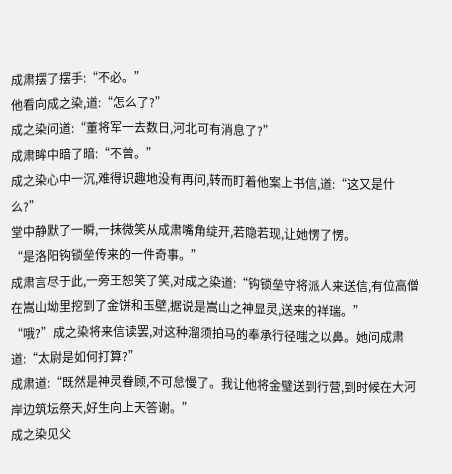成肃摆了摆手:“不必。”
他看向成之染,道:“怎么了?”
成之染问道:“董将军一去数日,河北可有消息了?”
成肃眸中暗了暗:“不曾。”
成之染心中一沉,难得识趣地没有再问,转而盯着他案上书信,道:“这又是什么?”
堂中静默了一瞬,一抹微笑从成肃嘴角绽开,若隐若现,让她愣了愣。
“是洛阳钩锁垒传来的一件奇事。”
成肃言尽于此,一旁王恕笑了笑,对成之染道:“钩锁垒守将派人来送信,有位高僧在嵩山坳里挖到了金饼和玉壁,据说是嵩山之神显灵,送来的祥瑞。”
“哦?”成之染将来信读罢,对这种溜须拍马的奉承行径嗤之以鼻。她问成肃道:“太尉是如何打算?”
成肃道:“既然是神灵眷顾,不可怠慢了。我让他将金璧送到行营,到时候在大河岸边筑坛祭天,好生向上天答谢。”
成之染见父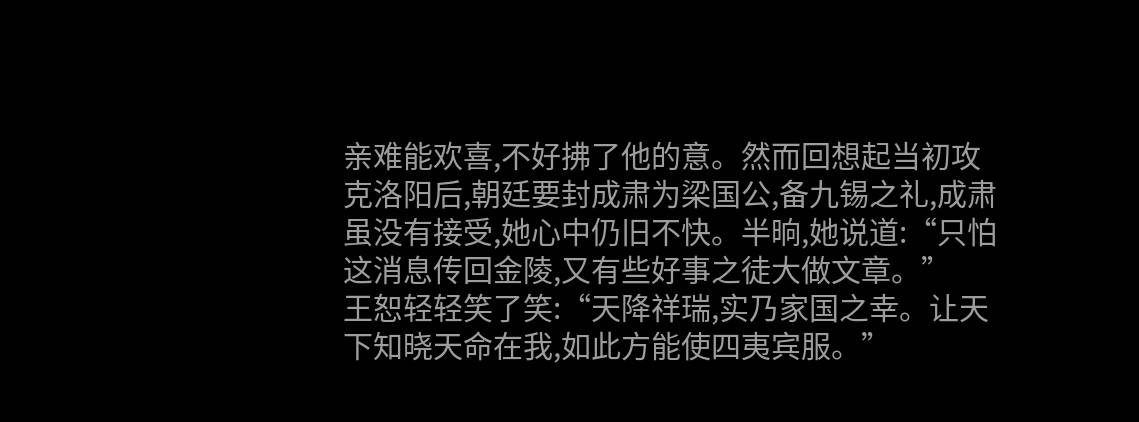亲难能欢喜,不好拂了他的意。然而回想起当初攻克洛阳后,朝廷要封成肃为梁国公,备九锡之礼,成肃虽没有接受,她心中仍旧不快。半晌,她说道:“只怕这消息传回金陵,又有些好事之徒大做文章。”
王恕轻轻笑了笑:“天降祥瑞,实乃家国之幸。让天下知晓天命在我,如此方能使四夷宾服。”